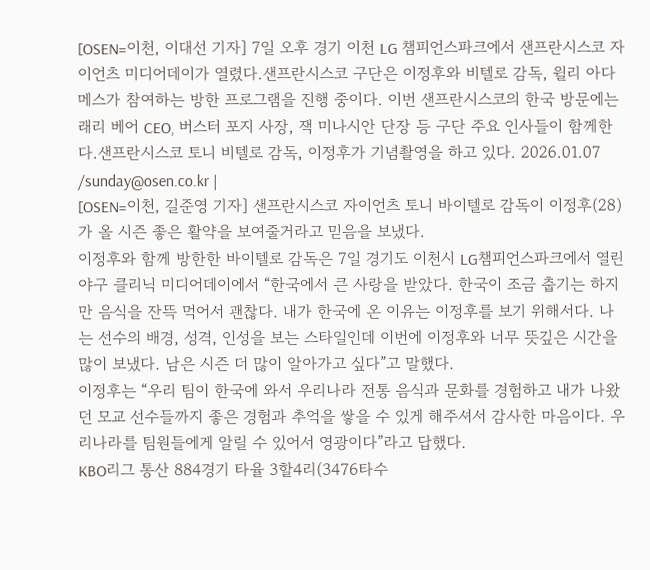[OSEN=이천, 이대선 기자] 7일 오후 경기 이천 LG 챔피언스파크에서 샌프란시스코 자이언츠 미디어데이가 열렸다.샌프란시스코 구단은 이정후와 비텔로 감독, 윌리 아다메스가 참여하는 방한 프로그램을 진행 중이다. 이번 샌프란시스코의 한국 방문에는 래리 베어 CEO, 버스터 포지 사장, 잭 미나시안 단장 등 구단 주요 인사들이 함께한다.샌프란시스코 토니 비텔로 감독, 이정후가 기념촬영을 하고 있다. 2026.01.07 /sunday@osen.co.kr |
[OSEN=이천, 길준영 기자] 샌프란시스코 자이언츠 토니 바이텔로 감독이 이정후(28)가 올 시즌 좋은 활약을 보여줄거라고 믿음을 보냈다.
이정후와 함께 방한한 바이텔로 감독은 7일 경기도 이천시 LG챔피언스파크에서 열린 야구 클리닉 미디어데이에서 “한국에서 큰 사랑을 받았다. 한국이 조금 춥기는 하지만 음식을 잔뜩 먹어서 괜찮다. 내가 한국에 온 이유는 이정후를 보기 위해서다. 나는 선수의 배경, 성격, 인성을 보는 스타일인데 이번에 이정후와 너무 뜻깊은 시간을 많이 보냈다. 남은 시즌 더 많이 알아가고 싶다”고 말했다.
이정후는 “우리 팀이 한국에 와서 우리나라 전통 음식과 문화를 경험하고 내가 나왔던 모교 선수들까지 좋은 경험과 추억을 쌓을 수 있게 해주셔서 감사한 마음이다. 우리나라를 팀원들에게 알릴 수 있어서 영광이다”라고 답했다.
KBO리그 통산 884경기 타율 3할4리(3476타수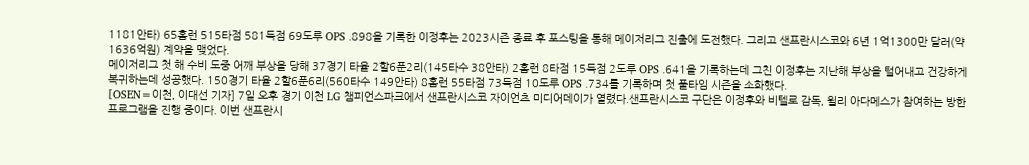1181안타) 65홈런 515타점 581득점 69도루 OPS .898을 기록한 이정후는 2023시즌 종료 후 포스팅을 통해 메이저리그 진출에 도전했다. 그리고 샌프란시스코와 6년 1억1300만 달러(약 1636억원) 계약을 맺었다.
메이저리그 첫 해 수비 도중 어깨 부상을 당해 37경기 타율 2할6푼2리(145타수 38안타) 2홈런 8타점 15득점 2도루 OPS .641을 기록하는데 그친 이정후는 지난해 부상을 털어내고 건강하게 복귀하는데 성공했다. 150경기 타율 2할6푼6리(560타수 149안타) 8홈런 55타점 73득점 10도루 OPS .734를 기록하며 첫 풀타임 시즌을 소화했다.
[OSEN=이천, 이대선 기자] 7일 오후 경기 이천 LG 챔피언스파크에서 샌프란시스코 자이언츠 미디어데이가 열렸다.샌프란시스코 구단은 이정후와 비텔로 감독, 윌리 아다메스가 참여하는 방한 프로그램을 진행 중이다. 이번 샌프란시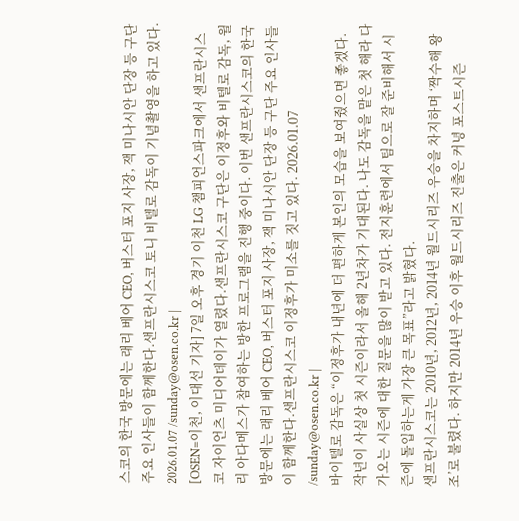스코의 한국 방문에는 래리 베어 CEO, 버스터 포지 사장, 잭 미나시안 단장 등 구단 주요 인사들이 함께한다.샌프란시스코 토니 비텔로 감독이 기념촬영을 하고 있다. 2026.01.07 /sunday@osen.co.kr |
[OSEN=이천, 이대선 기자] 7일 오후 경기 이천 LG 챔피언스파크에서 샌프란시스코 자이언츠 미디어데이가 열렸다.샌프란시스코 구단은 이정후와 비텔로 감독, 윌리 아다메스가 참여하는 방한 프로그램을 진행 중이다. 이번 샌프란시스코의 한국 방문에는 래리 베어 CEO, 버스터 포지 사장, 잭 미나시안 단장 등 구단 주요 인사들이 함께한다.샌프란시스코 이정후가 미소를 짓고 있다. 2026.01.07 /sunday@osen.co.kr |
바이텔로 감독은 “이정후가 내년에 더 편하게 본인의 모습을 보여줬으면 좋겠다. 작년이 사실상 첫 시즌이라서 올해 2년차가 기대된다. 나도 감독을 맡은 첫 해라 다가오는 시즌에 대한 질문을 많이 받고 있다. 전지훈련에서 팀으로 잘 준비해서 시즌에 돌입하는게 가장 큰 목표”라고 밝혔다.
샌프란시스코는 2010년, 2012년, 2014년 월드시리즈 우승을 차지하며 ‘짝수해 왕조’로 불렸다. 하지만 2014년 우승 이후 월드시리즈 진출은 커녕 포스트시즌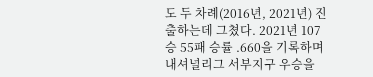도 두 차례(2016년, 2021년) 진출하는데 그쳤다. 2021년 107승 55패 승률 .660을 기록하며 내셔널리그 서부지구 우승을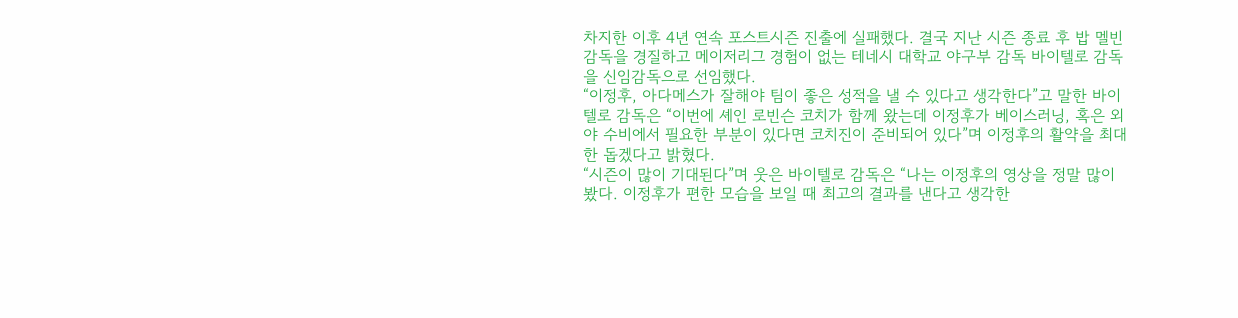차지한 이후 4년 연속 포스트시즌 진출에 실패했다. 결국 지난 시즌 종료 후 밥 멜빈 감독을 경질하고 메이저리그 경험이 없는 테네시 대학교 야구부 감독 바이텔로 감독을 신임감독으로 선임했다.
“이정후, 아다메스가 잘해야 팀이 좋은 성적을 낼 수 있다고 생각한다”고 말한 바이텔로 감독은 “이번에 셰인 로빈슨 코치가 함께 왔는데 이정후가 베이스러닝, 혹은 외야 수비에서 필요한 부분이 있다면 코치진이 준비되어 있다”며 이정후의 활약을 최대한 돕겠다고 밝혔다.
“시즌이 많이 기대된다”며 웃은 바이텔로 감독은 “나는 이정후의 영상을 정말 많이 봤다. 이정후가 편한 모습을 보일 때 최고의 결과를 낸다고 생각한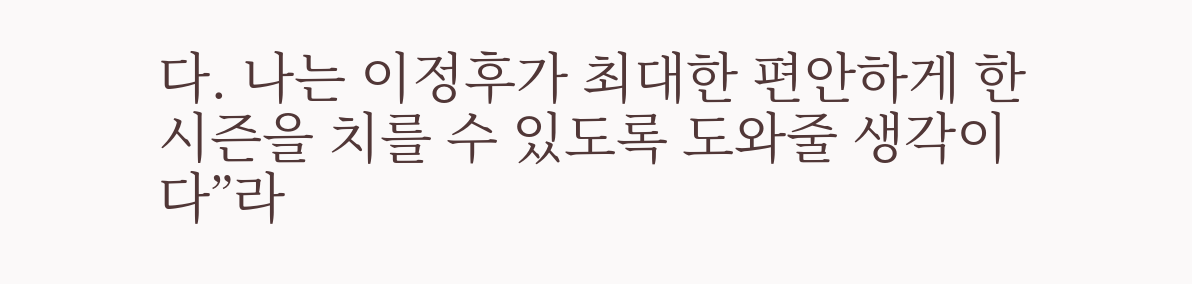다. 나는 이정후가 최대한 편안하게 한 시즌을 치를 수 있도록 도와줄 생각이다”라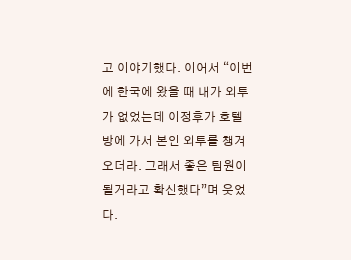고 이야기했다. 이어서 “이번에 한국에 왔을 때 내가 외투가 없었는데 이정후가 호텔방에 가서 본인 외투를 챙겨오더라. 그래서 좋은 팀원이 될거라고 확신했다”며 웃었다.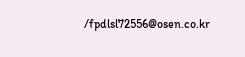/fpdlsl72556@osen.co.kr